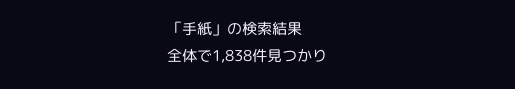「手紙」の検索結果
全体で1,838件見つかり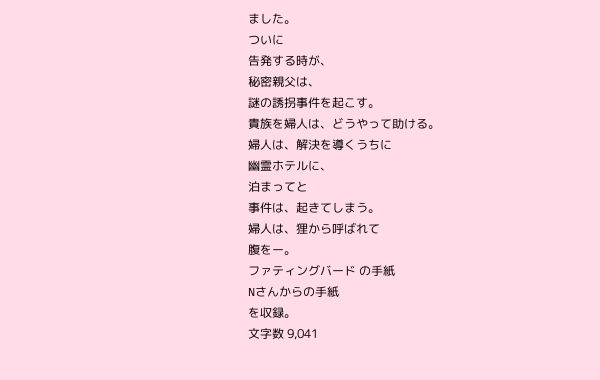ました。
ついに
告発する時が、
秘密親父は、
謎の誘拐事件を起こす。
貴族を婦人は、どうやって助ける。
婦人は、解決を導くうちに
幽霊ホテルに、
泊まってと
事件は、起きてしまう。
婦人は、狸から呼ばれて
腹をー。
ファティングバード の手紙
Nさんからの手紙
を収録。
文字数 9,041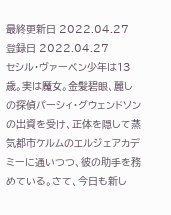最終更新日 2022.04.27
登録日 2022.04.27
セシル・ヴァーベン少年は13歳。実は魔女。金髪碧眼、麗しの探偵パーシィ・グウェンドソンの出資を受け、正体を隠して蒸気都市ケルムのエルジェアカデミーに通いつつ、彼の助手を務めている。さて、今日も新し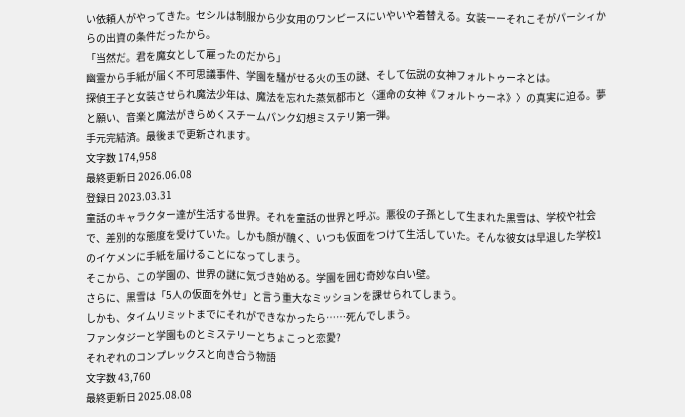い依頼人がやってきた。セシルは制服から少女用のワンピースにいやいや着替える。女装ーーそれこそがパーシィからの出資の条件だったから。
「当然だ。君を魔女として雇ったのだから」
幽霊から手紙が届く不可思議事件、学園を騒がせる火の玉の謎、そして伝説の女神フォルトゥーネとは。
探偵王子と女装させられ魔法少年は、魔法を忘れた蒸気都市と〈運命の女神《フォルトゥーネ》〉の真実に迫る。夢と願い、音楽と魔法がきらめくスチームパンク幻想ミステリ第一弾。
手元完結済。最後まで更新されます。
文字数 174,958
最終更新日 2026.06.08
登録日 2023.03.31
童話のキャラクター達が生活する世界。それを童話の世界と呼ぶ。悪役の子孫として生まれた黒雪は、学校や社会で、差別的な態度を受けていた。しかも顔が醜く、いつも仮面をつけて生活していた。そんな彼女は早退した学校1のイケメンに手紙を届けることになってしまう。
そこから、この学園の、世界の謎に気づき始める。学園を囲む奇妙な白い壁。
さらに、黒雪は「5人の仮面を外せ」と言う重大なミッションを課せられてしまう。
しかも、タイムリミットまでにそれができなかったら……死んでしまう。
ファンタジーと学園ものとミステリーとちょこっと恋愛?
それぞれのコンプレックスと向き合う物語
文字数 43,760
最終更新日 2025.08.08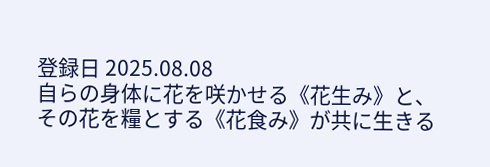登録日 2025.08.08
自らの身体に花を咲かせる《花生み》と、その花を糧とする《花食み》が共に生きる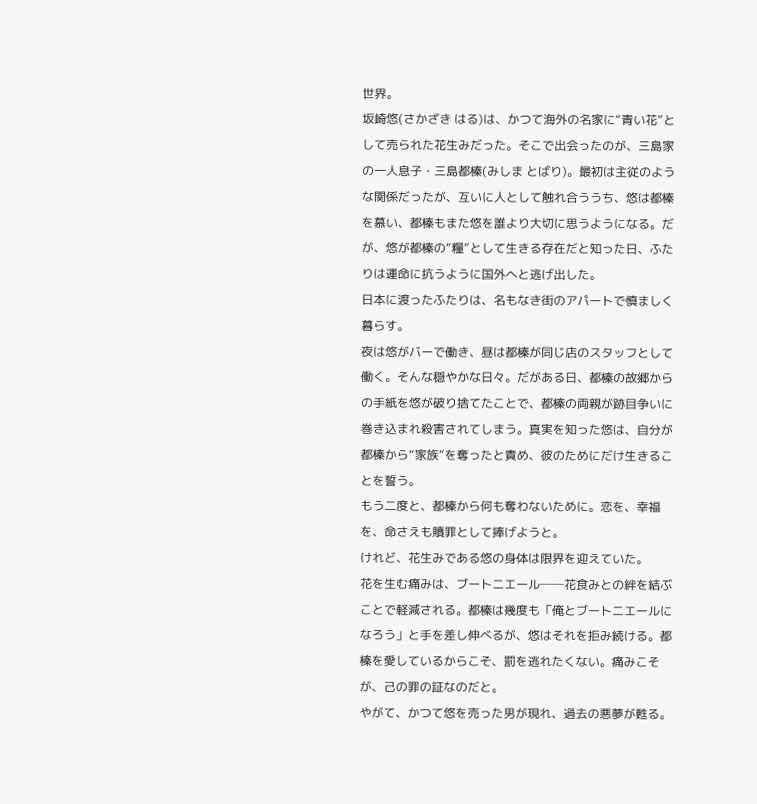世界。
坂崎悠(さかざき はる)は、かつて海外の名家に“青い花”として売られた花生みだった。そこで出会ったのが、三島家の一人息子・三島都榛(みしま とばり)。最初は主従のような関係だったが、互いに人として触れ合ううち、悠は都榛を慕い、都榛もまた悠を誰より大切に思うようになる。だが、悠が都榛の“糧”として生きる存在だと知った日、ふたりは運命に抗うように国外へと逃げ出した。
日本に渡ったふたりは、名もなき街のアパートで慎ましく暮らす。
夜は悠がバーで働き、昼は都榛が同じ店のスタッフとして働く。そんな穏やかな日々。だがある日、都榛の故郷からの手紙を悠が破り捨てたことで、都榛の両親が跡目争いに巻き込まれ殺害されてしまう。真実を知った悠は、自分が都榛から“家族”を奪ったと責め、彼のためにだけ生きることを誓う。
もう二度と、都榛から何も奪わないために。恋を、幸福を、命さえも贖罪として捧げようと。
けれど、花生みである悠の身体は限界を迎えていた。
花を生む痛みは、ブートニエール──花食みとの絆を結ぶことで軽減される。都榛は幾度も「俺とブートニエールになろう」と手を差し伸べるが、悠はそれを拒み続ける。都榛を愛しているからこそ、罰を逃れたくない。痛みこそが、己の罪の証なのだと。
やがて、かつて悠を売った男が現れ、過去の悪夢が甦る。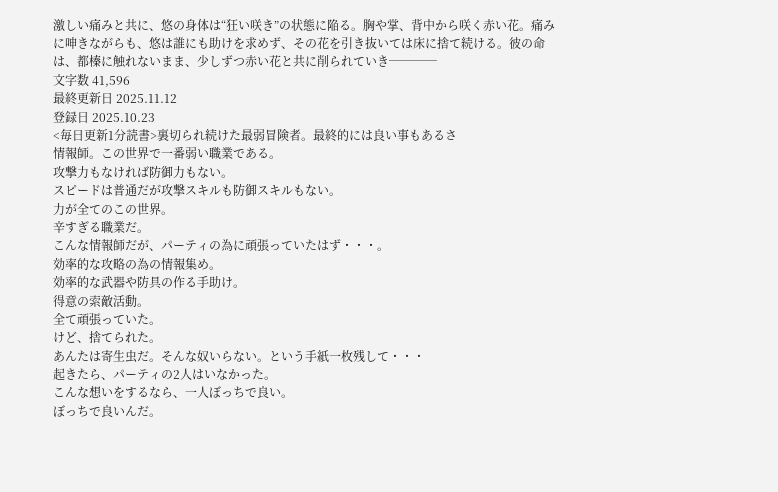激しい痛みと共に、悠の身体は“狂い咲き”の状態に陥る。胸や掌、背中から咲く赤い花。痛みに呻きながらも、悠は誰にも助けを求めず、その花を引き抜いては床に捨て続ける。彼の命は、都榛に触れないまま、少しずつ赤い花と共に削られていき────
文字数 41,596
最終更新日 2025.11.12
登録日 2025.10.23
<毎日更新1分読書>裏切られ続けた最弱冒険者。最終的には良い事もあるさ
情報師。この世界で一番弱い職業である。
攻撃力もなければ防御力もない。
スピードは普通だが攻撃スキルも防御スキルもない。
力が全てのこの世界。
辛すぎる職業だ。
こんな情報師だが、パーティの為に頑張っていたはず・・・。
効率的な攻略の為の情報集め。
効率的な武器や防具の作る手助け。
得意の索敵活動。
全て頑張っていた。
けど、捨てられた。
あんたは寄生虫だ。そんな奴いらない。という手紙一枚残して・・・
起きたら、パーティの2人はいなかった。
こんな想いをするなら、一人ぼっちで良い。
ぼっちで良いんだ。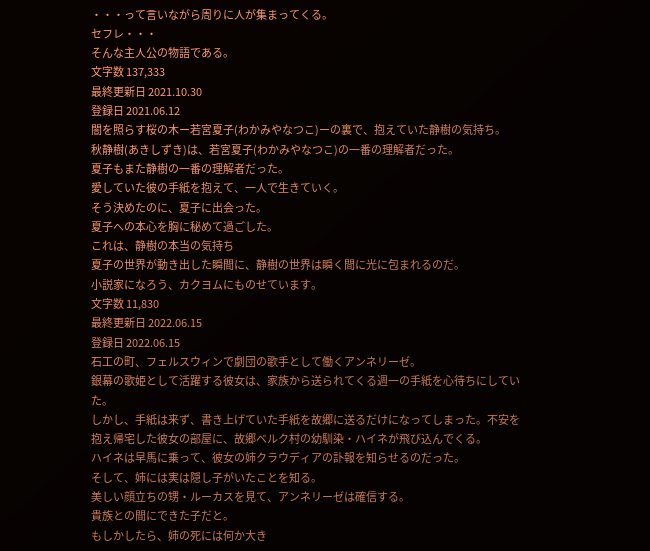・・・って言いながら周りに人が集まってくる。
セフレ・・・
そんな主人公の物語である。
文字数 137,333
最終更新日 2021.10.30
登録日 2021.06.12
闇を照らす桜の木ー若宮夏子(わかみやなつこ)ーの裏で、抱えていた静樹の気持ち。
秋静樹(あきしずき)は、若宮夏子(わかみやなつこ)の一番の理解者だった。
夏子もまた静樹の一番の理解者だった。
愛していた彼の手紙を抱えて、一人で生きていく。
そう決めたのに、夏子に出会った。
夏子への本心を胸に秘めて過ごした。
これは、静樹の本当の気持ち
夏子の世界が動き出した瞬間に、静樹の世界は瞬く間に光に包まれるのだ。
小説家になろう、カクヨムにものせています。
文字数 11,830
最終更新日 2022.06.15
登録日 2022.06.15
石工の町、フェルスウィンで劇団の歌手として働くアンネリーゼ。
銀幕の歌姫として活躍する彼女は、家族から送られてくる週一の手紙を心待ちにしていた。
しかし、手紙は来ず、書き上げていた手紙を故郷に送るだけになってしまった。不安を抱え帰宅した彼女の部屋に、故郷ベルク村の幼馴染・ハイネが飛び込んでくる。
ハイネは早馬に乗って、彼女の姉クラウディアの訃報を知らせるのだった。
そして、姉には実は隠し子がいたことを知る。
美しい顔立ちの甥・ルーカスを見て、アンネリーゼは確信する。
貴族との間にできた子だと。
もしかしたら、姉の死には何か大き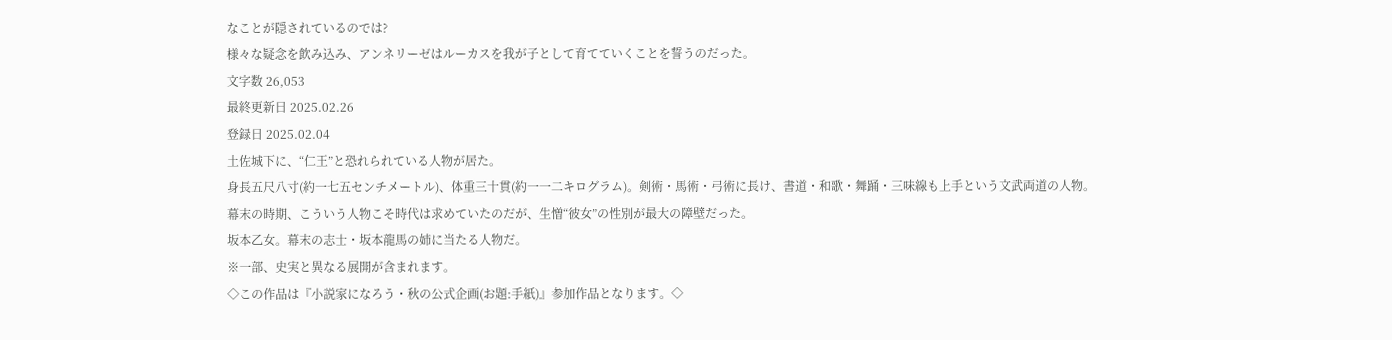なことが隠されているのでは?
様々な疑念を飲み込み、アンネリーゼはルーカスを我が子として育てていくことを誓うのだった。
文字数 26,053
最終更新日 2025.02.26
登録日 2025.02.04
土佐城下に、“仁王”と恐れられている人物が居た。
身長五尺八寸(約一七五センチメートル)、体重三十貫(約一一二キログラム)。剣術・馬術・弓術に長け、書道・和歌・舞踊・三味線も上手という文武両道の人物。
幕末の時期、こういう人物こそ時代は求めていたのだが、生憎“彼女”の性別が最大の障壁だった。
坂本乙女。幕末の志士・坂本龍馬の姉に当たる人物だ。
※一部、史実と異なる展開が含まれます。
◇この作品は『小説家になろう・秋の公式企画(お題:手紙)』参加作品となります。◇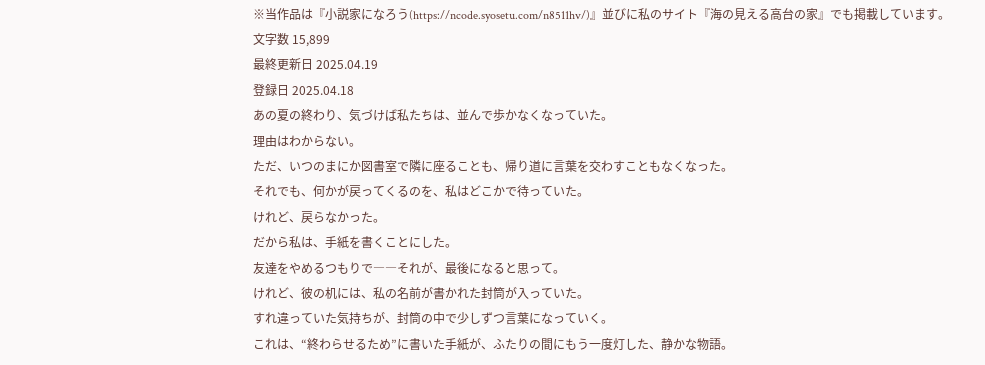※当作品は『小説家になろう(https://ncode.syosetu.com/n8511hv/)』並びに私のサイト『海の見える高台の家』でも掲載しています。
文字数 15,899
最終更新日 2025.04.19
登録日 2025.04.18
あの夏の終わり、気づけば私たちは、並んで歩かなくなっていた。
理由はわからない。
ただ、いつのまにか図書室で隣に座ることも、帰り道に言葉を交わすこともなくなった。
それでも、何かが戻ってくるのを、私はどこかで待っていた。
けれど、戻らなかった。
だから私は、手紙を書くことにした。
友達をやめるつもりで――それが、最後になると思って。
けれど、彼の机には、私の名前が書かれた封筒が入っていた。
すれ違っていた気持ちが、封筒の中で少しずつ言葉になっていく。
これは、“終わらせるため”に書いた手紙が、ふたりの間にもう一度灯した、静かな物語。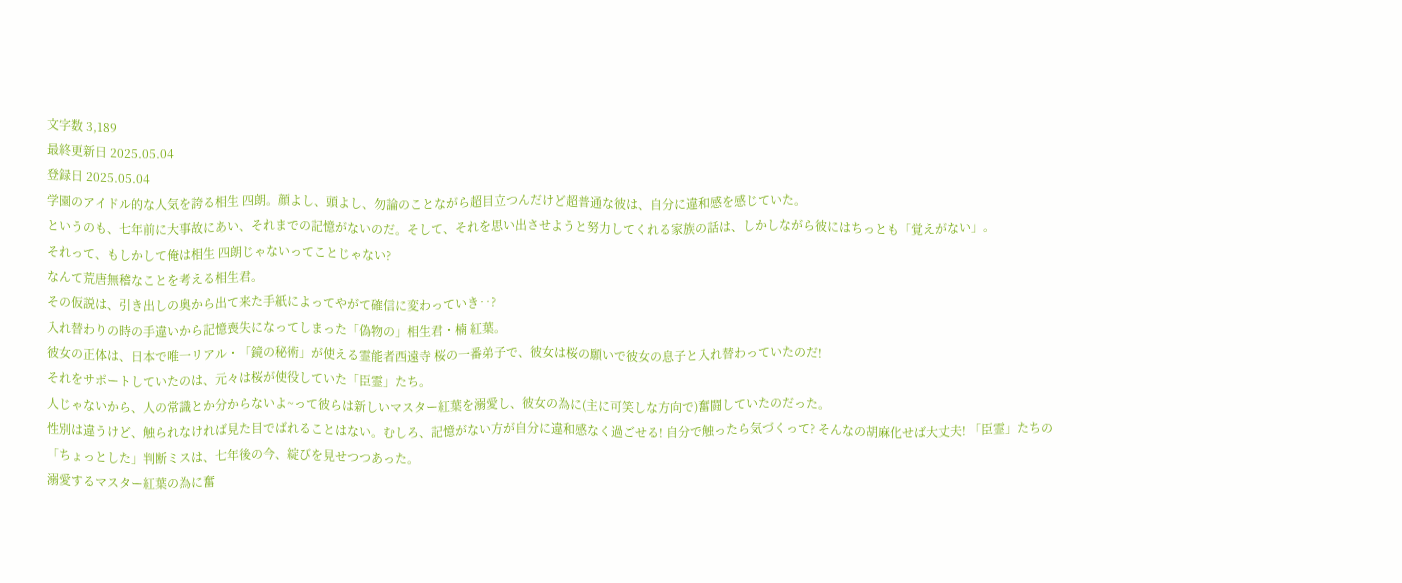文字数 3,189
最終更新日 2025.05.04
登録日 2025.05.04
学園のアイドル的な人気を誇る相生 四朗。顔よし、頭よし、勿論のことながら超目立つんだけど超普通な彼は、自分に違和感を感じていた。
というのも、七年前に大事故にあい、それまでの記憶がないのだ。そして、それを思い出させようと努力してくれる家族の話は、しかしながら彼にはちっとも「覚えがない」。
それって、もしかして俺は相生 四朗じゃないってことじゃない?
なんて荒唐無稽なことを考える相生君。
その仮説は、引き出しの奥から出て来た手紙によってやがて確信に変わっていき‥?
入れ替わりの時の手違いから記憶喪失になってしまった「偽物の」相生君・楠 紅葉。
彼女の正体は、日本で唯一リアル・「鏡の秘術」が使える霊能者西遠寺 桜の一番弟子で、彼女は桜の願いで彼女の息子と入れ替わっていたのだ!
それをサポートしていたのは、元々は桜が使役していた「臣霊」たち。
人じゃないから、人の常識とか分からないよ~って彼らは新しいマスター紅葉を溺愛し、彼女の為に(主に可笑しな方向で)奮闘していたのだった。
性別は違うけど、触られなければ見た目でばれることはない。むしろ、記憶がない方が自分に違和感なく過ごせる! 自分で触ったら気づくって? そんなの胡麻化せば大丈夫! 「臣霊」たちの「ちょっとした」判断ミスは、七年後の今、綻びを見せつつあった。
溺愛するマスター紅葉の為に奮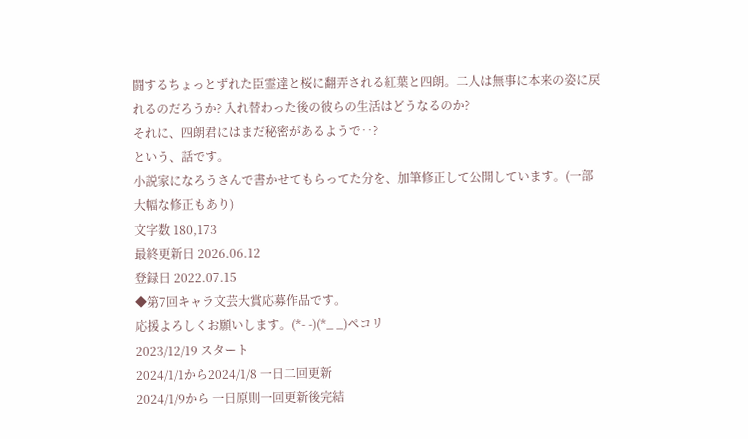闘するちょっとずれた臣霊達と桜に翻弄される紅葉と四朗。二人は無事に本来の姿に戻れるのだろうか? 入れ替わった後の彼らの生活はどうなるのか?
それに、四朗君にはまだ秘密があるようで‥?
という、話です。
小説家になろうさんで書かせてもらってた分を、加筆修正して公開しています。(一部大幅な修正もあり)
文字数 180,173
最終更新日 2026.06.12
登録日 2022.07.15
◆第7回キャラ文芸大賞応募作品です。
応援よろしくお願いします。(*- -)(*_ _)ペコリ
2023/12/19 スタート
2024/1/1から2024/1/8 一日二回更新
2024/1/9から 一日原則一回更新後完結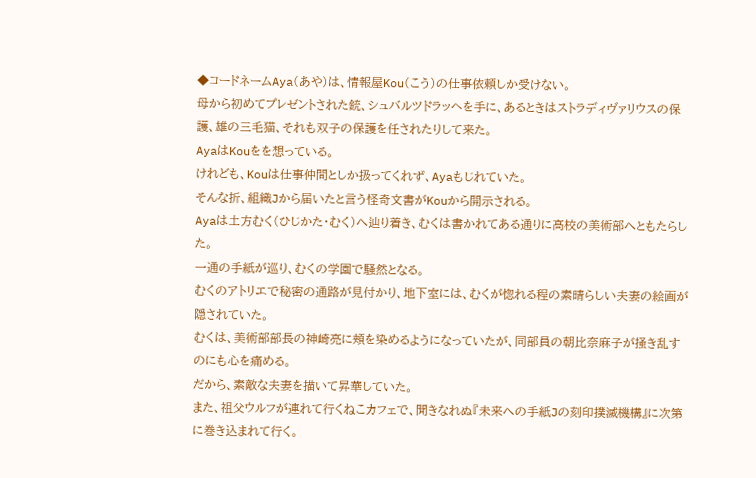◆コードネームAya(あや)は、情報屋Kou(こう)の仕事依頼しか受けない。
母から初めてプレゼントされた銃、シュバルツドラッヘを手に、あるときはストラディヴァリウスの保護、雄の三毛猫、それも双子の保護を任されたりして来た。
AyaはKouをを想っている。
けれども、Kouは仕事仲間としか扱ってくれず、Ayaもじれていた。
そんな折、組織Jから届いたと言う怪奇文書がKouから開示される。
Ayaは土方むく(ひじかた・むく)へ辿り着き、むくは書かれてある通りに高校の美術部へともたらした。
一通の手紙が巡り、むくの学園で騒然となる。
むくのアトリエで秘密の通路が見付かり、地下室には、むくが惚れる程の素晴らしい夫妻の絵画が隠されていた。
むくは、美術部部長の神崎亮に頬を染めるようになっていたが、同部員の朝比奈麻子が掻き乱すのにも心を痛める。
だから、素敵な夫妻を描いて昇華していた。
また、祖父ウルフが連れて行くねこカフェで、聞きなれぬ『未来への手紙Jの刻印撲滅機構』に次第に巻き込まれて行く。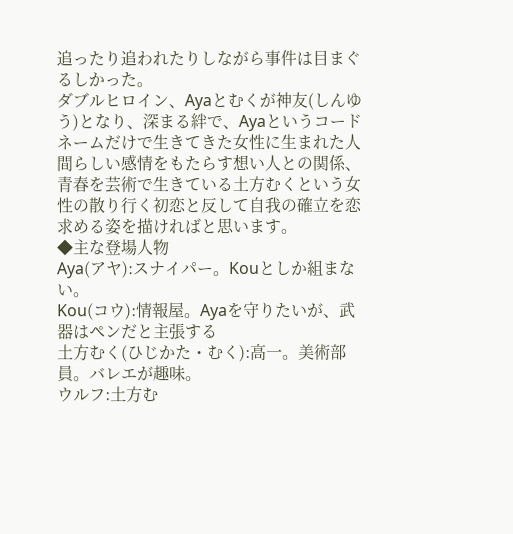追ったり追われたりしながら事件は目まぐるしかった。
ダブルヒロイン、Ayaとむくが神友(しんゆう)となり、深まる絆で、Ayaというコードネームだけで生きてきた女性に生まれた人間らしい感情をもたらす想い人との関係、青春を芸術で生きている土方むくという女性の散り行く初恋と反して自我の確立を恋求める姿を描ければと思います。
◆主な登場人物
Aya(アヤ):スナイパー。Kouとしか組まない。
Kou(コウ):情報屋。Ayaを守りたいが、武器はペンだと主張する
土方むく(ひじかた・むく):高一。美術部員。バレエが趣味。
ウルフ:土方む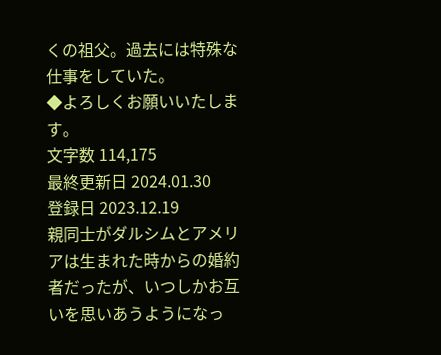くの祖父。過去には特殊な仕事をしていた。
◆よろしくお願いいたします。
文字数 114,175
最終更新日 2024.01.30
登録日 2023.12.19
親同士がダルシムとアメリアは生まれた時からの婚約者だったが、いつしかお互いを思いあうようになっ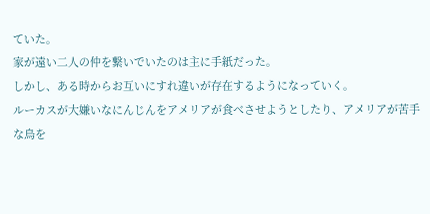ていた。
家が遠い二人の仲を繋いでいたのは主に手紙だった。
しかし、ある時からお互いにすれ違いが存在するようになっていく。
ルーカスが大嫌いなにんじんをアメリアが食べさせようとしたり、アメリアが苦手な鳥を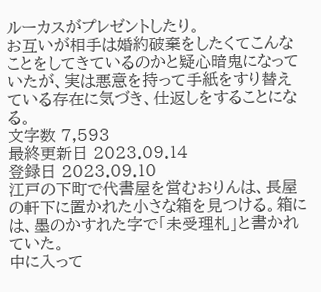ルーカスがプレゼントしたり。
お互いが相手は婚約破棄をしたくてこんなことをしてきているのかと疑心暗鬼になっていたが、実は悪意を持って手紙をすり替えている存在に気づき、仕返しをすることになる。
文字数 7,593
最終更新日 2023.09.14
登録日 2023.09.10
江戸の下町で代書屋を営むおりんは、長屋の軒下に置かれた小さな箱を見つける。箱には、墨のかすれた字で「未受理札」と書かれていた。
中に入って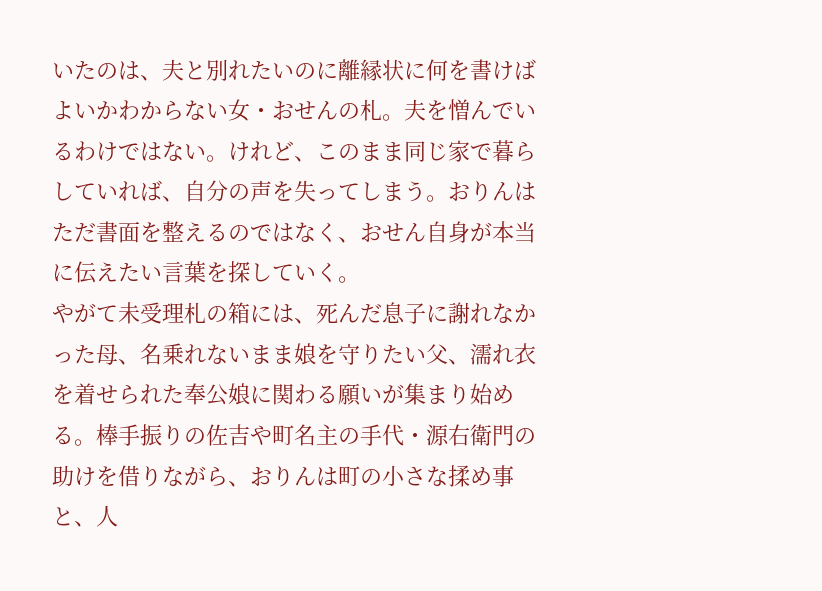いたのは、夫と別れたいのに離縁状に何を書けばよいかわからない女・おせんの札。夫を憎んでいるわけではない。けれど、このまま同じ家で暮らしていれば、自分の声を失ってしまう。おりんはただ書面を整えるのではなく、おせん自身が本当に伝えたい言葉を探していく。
やがて未受理札の箱には、死んだ息子に謝れなかった母、名乗れないまま娘を守りたい父、濡れ衣を着せられた奉公娘に関わる願いが集まり始める。棒手振りの佐吉や町名主の手代・源右衛門の助けを借りながら、おりんは町の小さな揉め事と、人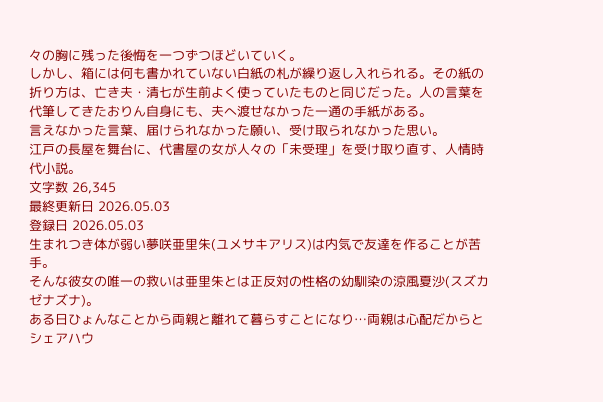々の胸に残った後悔を一つずつほどいていく。
しかし、箱には何も書かれていない白紙の札が繰り返し入れられる。その紙の折り方は、亡き夫・清七が生前よく使っていたものと同じだった。人の言葉を代筆してきたおりん自身にも、夫へ渡せなかった一通の手紙がある。
言えなかった言葉、届けられなかった願い、受け取られなかった思い。
江戸の長屋を舞台に、代書屋の女が人々の「未受理」を受け取り直す、人情時代小説。
文字数 26,345
最終更新日 2026.05.03
登録日 2026.05.03
生まれつき体が弱い夢咲亜里朱(ユメサキアリス)は内気で友達を作ることが苦手。
そんな彼女の唯一の救いは亜里朱とは正反対の性格の幼馴染の涼風夏沙(スズカゼナズナ)。
ある日ひょんなことから両親と離れて暮らすことになり…両親は心配だからとシェアハウ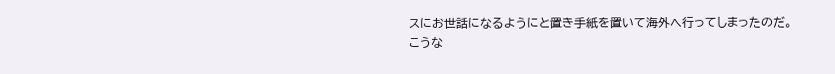スにお世話になるようにと置き手紙を置いて海外へ行ってしまったのだ。
こうな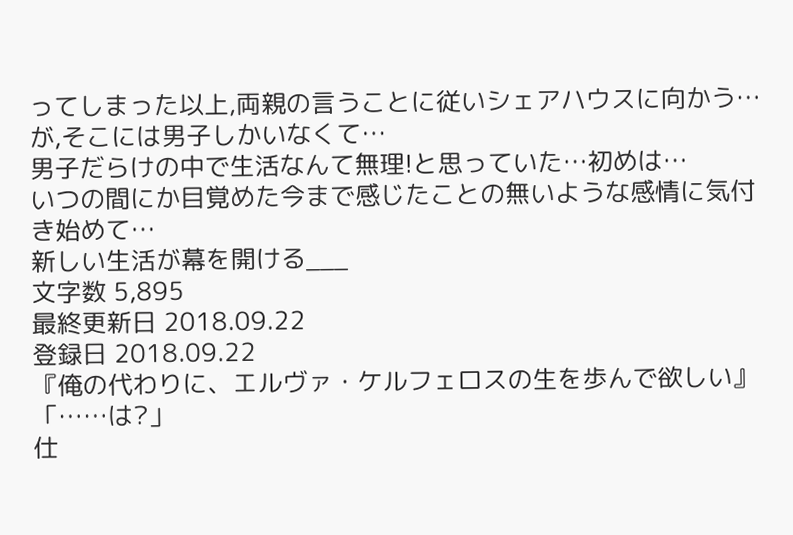ってしまった以上,両親の言うことに従いシェアハウスに向かう…が,そこには男子しかいなくて…
男子だらけの中で生活なんて無理!と思っていた…初めは…
いつの間にか目覚めた今まで感じたことの無いような感情に気付き始めて…
新しい生活が幕を開ける___
文字数 5,895
最終更新日 2018.09.22
登録日 2018.09.22
『俺の代わりに、エルヴァ・ケルフェロスの生を歩んで欲しい』
「……は?」
仕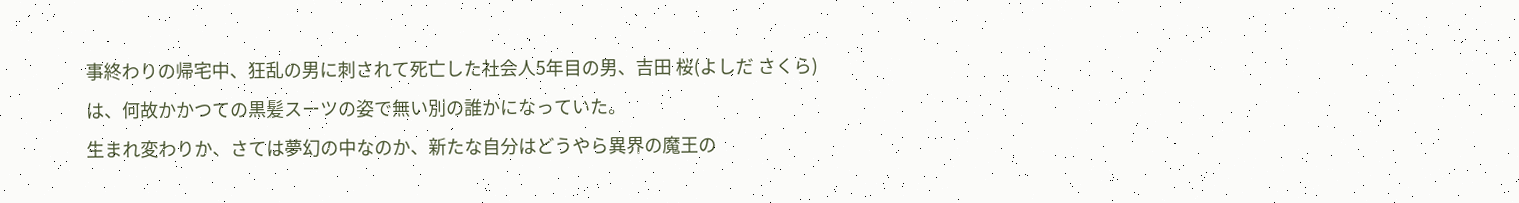事終わりの帰宅中、狂乱の男に刺されて死亡した社会人5年目の男、吉田 桜(よしだ さくら)は、何故かかつての黒髪スーツの姿で無い別の誰かになっていた。
生まれ変わりか、さては夢幻の中なのか、新たな自分はどうやら異界の魔王の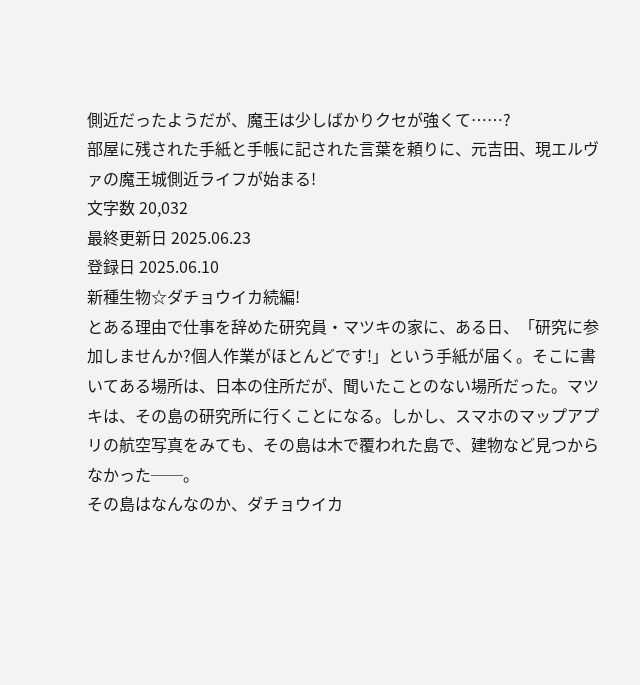側近だったようだが、魔王は少しばかりクセが強くて……?
部屋に残された手紙と手帳に記された言葉を頼りに、元吉田、現エルヴァの魔王城側近ライフが始まる!
文字数 20,032
最終更新日 2025.06.23
登録日 2025.06.10
新種生物☆ダチョウイカ続編!
とある理由で仕事を辞めた研究員・マツキの家に、ある日、「研究に参加しませんか?個人作業がほとんどです!」という手紙が届く。そこに書いてある場所は、日本の住所だが、聞いたことのない場所だった。マツキは、その島の研究所に行くことになる。しかし、スマホのマップアプリの航空写真をみても、その島は木で覆われた島で、建物など見つからなかった──。
その島はなんなのか、ダチョウイカ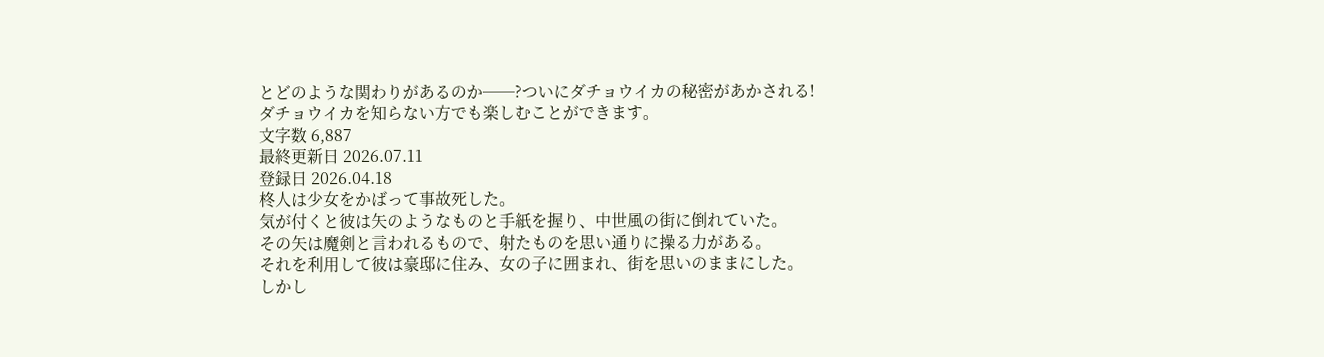とどのような関わりがあるのか──?ついにダチョウイカの秘密があかされる!
ダチョウイカを知らない方でも楽しむことができます。
文字数 6,887
最終更新日 2026.07.11
登録日 2026.04.18
柊人は少女をかばって事故死した。
気が付くと彼は矢のようなものと手紙を握り、中世風の街に倒れていた。
その矢は魔剣と言われるもので、射たものを思い通りに操る力がある。
それを利用して彼は豪邸に住み、女の子に囲まれ、街を思いのままにした。
しかし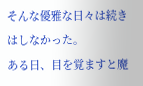そんな優雅な日々は続きはしなかった。
ある日、目を覚ますと魔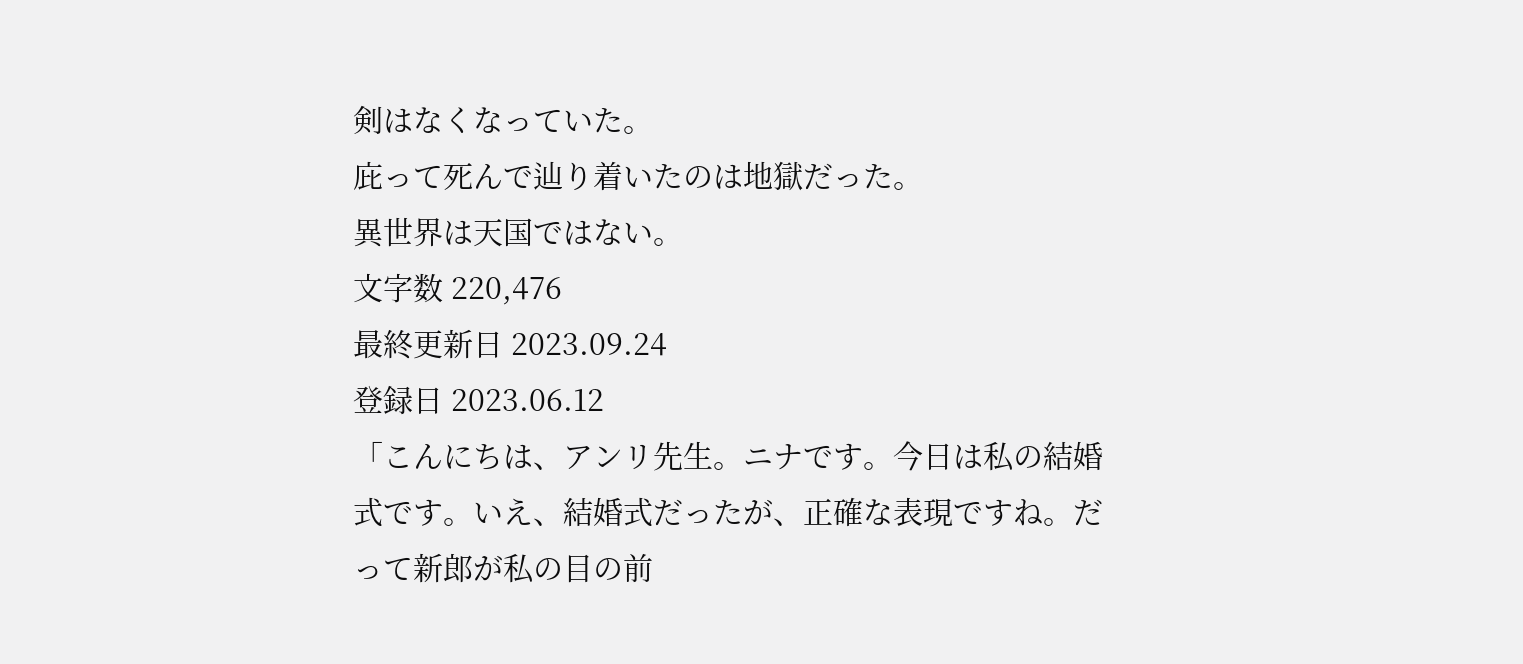剣はなくなっていた。
庇って死んで辿り着いたのは地獄だった。
異世界は天国ではない。
文字数 220,476
最終更新日 2023.09.24
登録日 2023.06.12
「こんにちは、アンリ先生。ニナです。今日は私の結婚式です。いえ、結婚式だったが、正確な表現ですね。だって新郎が私の目の前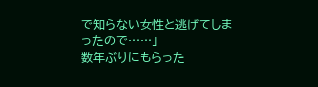で知らない女性と逃げてしまったので……」
数年ぶりにもらった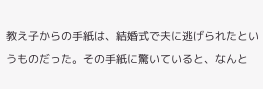教え子からの手紙は、結婚式で夫に逃げられたというものだった。その手紙に驚いていると、なんと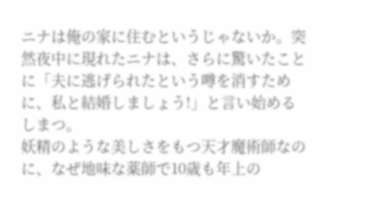ニナは俺の家に住むというじゃないか。突然夜中に現れたニナは、さらに驚いたことに「夫に逃げられたという噂を消すために、私と結婚しましょう!」と言い始めるしまつ。
妖精のような美しさをもつ天才魔術師なのに、なぜ地味な薬師で10歳も年上の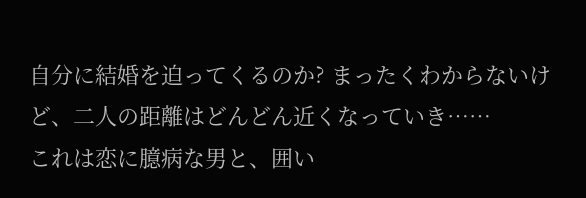自分に結婚を迫ってくるのか? まったくわからないけど、二人の距離はどんどん近くなっていき……
これは恋に臆病な男と、囲い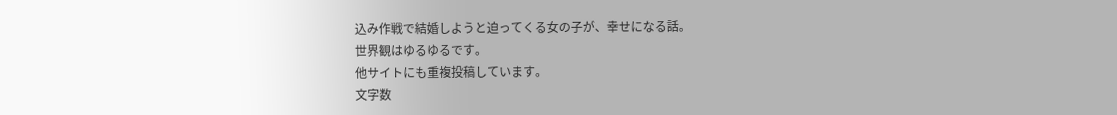込み作戦で結婚しようと迫ってくる女の子が、幸せになる話。
世界観はゆるゆるです。
他サイトにも重複投稿しています。
文字数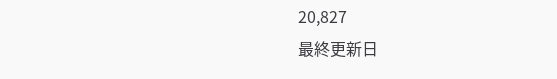20,827
最終更新日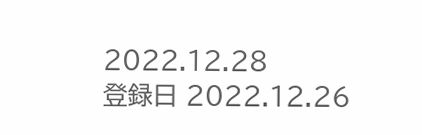2022.12.28
登録日 2022.12.26